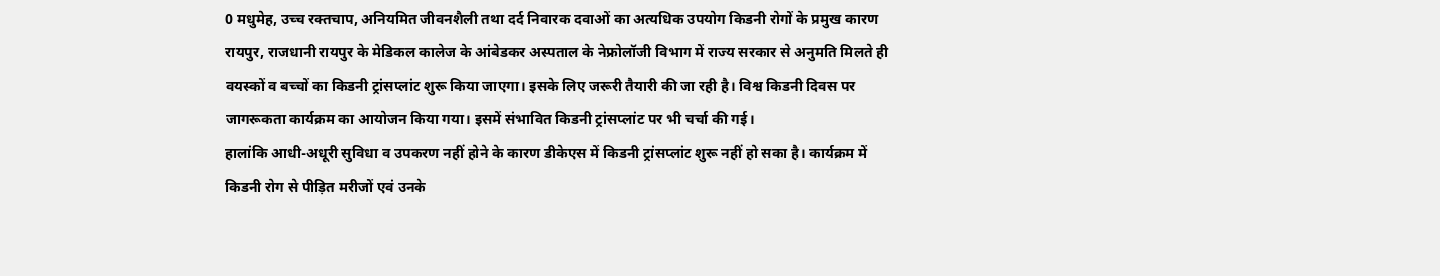0 मधुमेह, उच्च रक्तचाप, अनियमित जीवनशैली तथा दर्द निवारक दवाओं का अत्यधिक उपयोग किडनी रोगों के प्रमुख कारण
रायपुर, राजधानी रायपुर के मेडिकल कालेज के आंबेडकर अस्पताल के नेफ्रोलॉजी विभाग में राज्य सरकार से अनुमति मिलते ही वयस्कों व बच्चों का किडनी ट्रांसप्लांट शुरू किया जाएगा। इसके लिए जरूरी तैयारी की जा रही है। विश्व किडनी दिवस पर जागरूकता कार्यक्रम का आयोजन किया गया। इसमें संभावित किडनी ट्रांसप्लांट पर भी चर्चा की गई।
हालांकि आधी-अधूरी सुविधा व उपकरण नहीं होने के कारण डीकेएस में किडनी ट्रांसप्लांट शुरू नहीं हो सका है। कार्यक्रम में किडनी रोग से पीड़ित मरीजों एवं उनके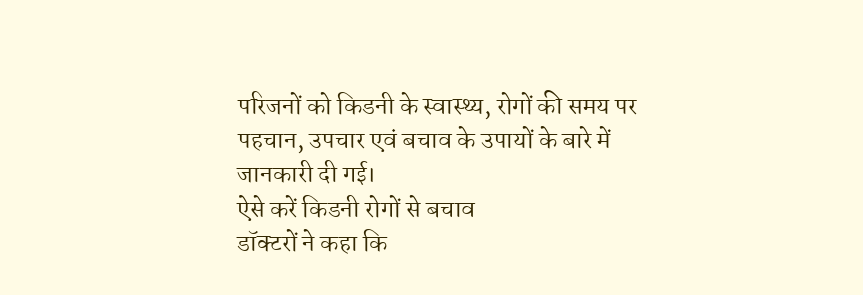परिजनों को किडनी के स्वास्थ्य, रोगों की समय पर पहचान, उपचार एवं बचाव के उपायों के बारे में जानकारी दी गई।
ऐसे करें किडनी रोगों से बचाव
डॉक्टरों ने कहा कि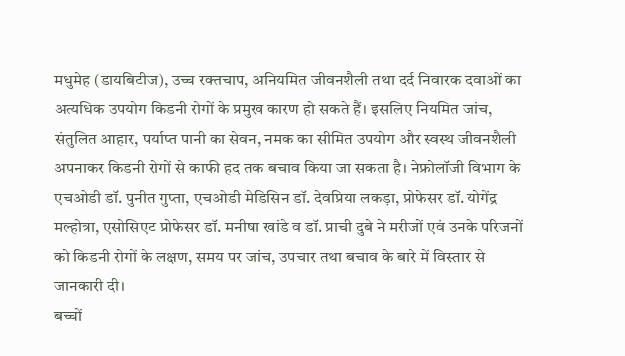मधुमेह (डायबिटीज), उच्च रक्तचाप, अनियमित जीवनशैली तथा दर्द निवारक दवाओं का अत्यधिक उपयोग किडनी रोगों के प्रमुख कारण हो सकते हैं। इसलिए नियमित जांच, संतुलित आहार, पर्याप्त पानी का सेवन, नमक का सीमित उपयोग और स्वस्थ जीवनशैली अपनाकर किडनी रोगों से काफी हद तक बचाव किया जा सकता है। नेफ्रोलॉजी विभाग के एचओडी डॉ. पुनीत गुप्ता, एचओडी मेडिसिन डॉ. देवप्रिया लकड़ा, प्रोफेसर डॉ. योगेंद्र मल्होत्रा, एसोसिएट प्रोफेसर डॉ. मनीषा खांडे व डॉ. प्राची दुबे ने मरीजों एवं उनके परिजनों को किडनी रोगों के लक्षण, समय पर जांच, उपचार तथा बचाव के बारे में विस्तार से जानकारी दी।
बच्चों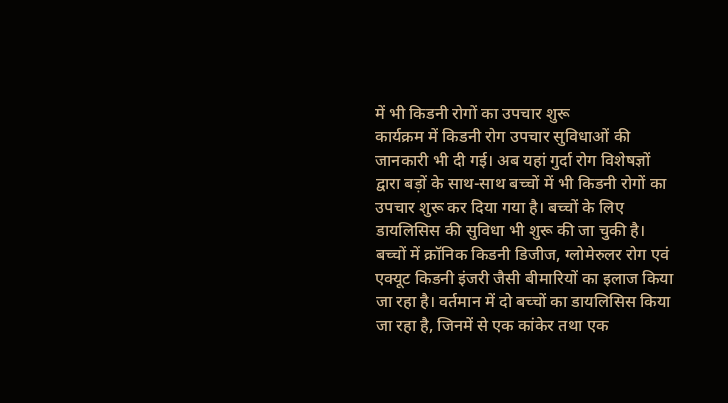में भी किडनी रोगों का उपचार शुरू
कार्यक्रम में किडनी रोग उपचार सुविधाओं की जानकारी भी दी गई। अब यहां गुर्दा रोग विशेषज्ञों द्वारा बड़ों के साथ-साथ बच्चों में भी किडनी रोगों का उपचार शुरू कर दिया गया है। बच्चों के लिए डायलिसिस की सुविधा भी शुरू की जा चुकी है। बच्चों में क्रॉनिक किडनी डिजीज, ग्लोमेरुलर रोग एवं एक्यूट किडनी इंजरी जैसी बीमारियों का इलाज किया जा रहा है। वर्तमान में दो बच्चों का डायलिसिस किया जा रहा है, जिनमें से एक कांकेर तथा एक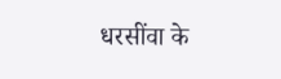धरसींवा के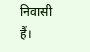निवासी हैं।